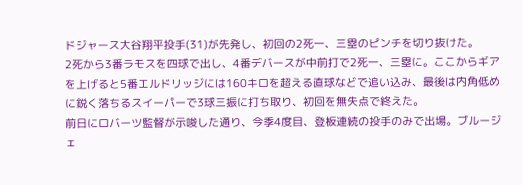ドジャース大谷翔平投手(31)が先発し、初回の2死一、三塁のピンチを切り抜けた。
2死から3番ラモスを四球で出し、4番デバースが中前打で2死一、三塁に。ここからギアを上げると5番エルドリッジには160キロを超える直球などで追い込み、最後は内角低めに鋭く落ちるスイーパーで3球三振に打ち取り、初回を無失点で終えた。
前日にロバーツ監督が示唆した通り、今季4度目、登板連続の投手のみで出場。ブルージェ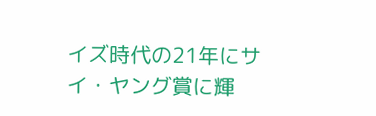イズ時代の21年にサイ・ヤング賞に輝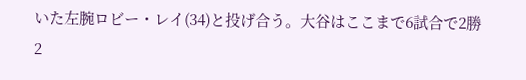いた左腕ロビー・レイ(34)と投げ合う。大谷はここまで6試合で2勝2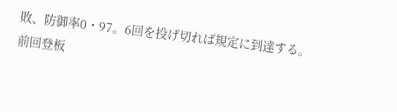敗、防御率0・97。6回を投げ切れば規定に到達する。
前回登板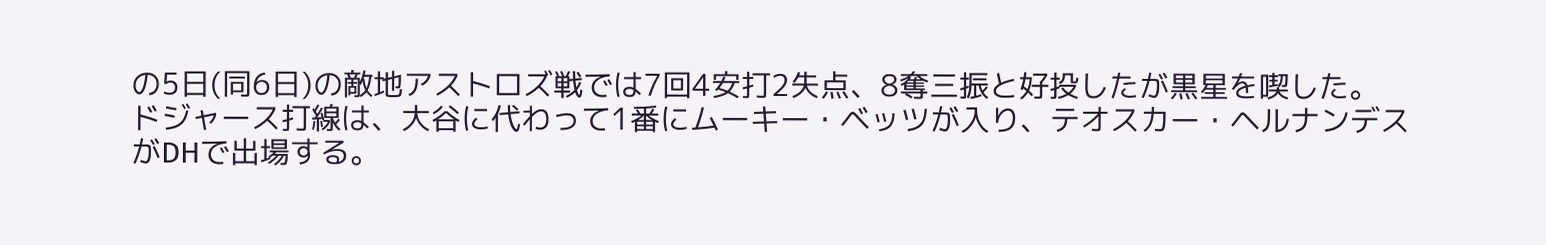の5日(同6日)の敵地アストロズ戦では7回4安打2失点、8奪三振と好投したが黒星を喫した。
ドジャース打線は、大谷に代わって1番にムーキー・ベッツが入り、テオスカー・ヘルナンデスがDHで出場する。